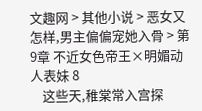文趣网 > 其他小说 > 恶女又怎样,男主偏偏宠她入骨 > 第9章 不近女色帝王×明媚动人表妹 8
    这些天,稚棠常入宫探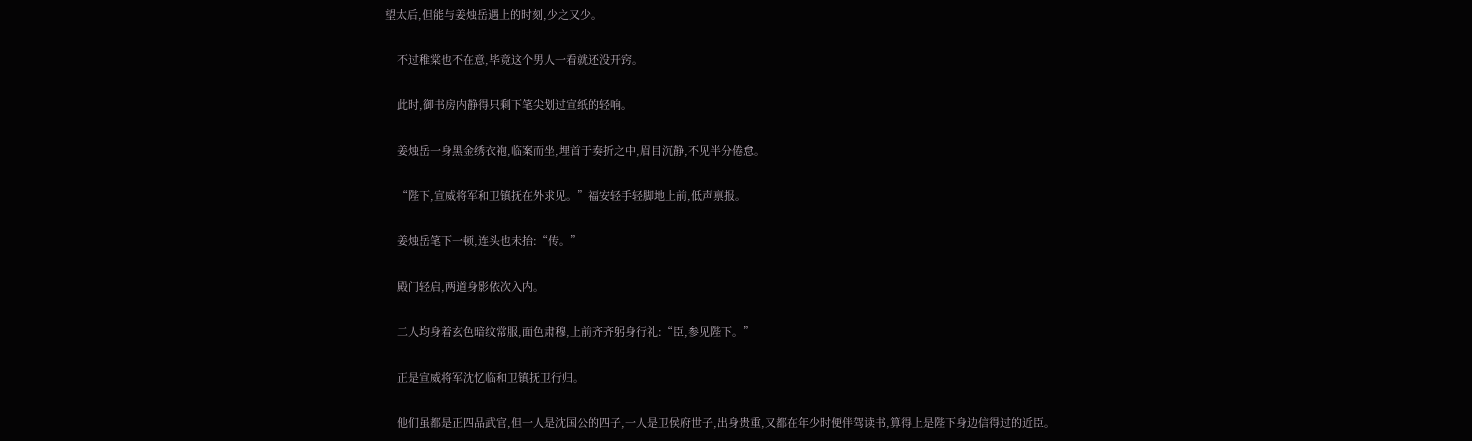望太后,但能与姜烛岳遇上的时刻,少之又少。

    不过稚棠也不在意,毕竟这个男人一看就还没开窍。

    此时,御书房内静得只剩下笔尖划过宣纸的轻响。

    姜烛岳一身黑金绣衣袍,临案而坐,埋首于奏折之中,眉目沉静,不见半分倦怠。

    “陛下,宣威将军和卫镇抚在外求见。”福安轻手轻脚地上前,低声禀报。

    姜烛岳笔下一顿,连头也未抬:“传。”

    殿门轻启,两道身影依次入内。

    二人均身着玄色暗纹常服,面色肃穆,上前齐齐躬身行礼:“臣,参见陛下。”

    正是宣威将军沈忆临和卫镇抚卫行归。

    他们虽都是正四品武官,但一人是沈国公的四子,一人是卫侯府世子,出身贵重,又都在年少时便伴驾读书,算得上是陛下身边信得过的近臣。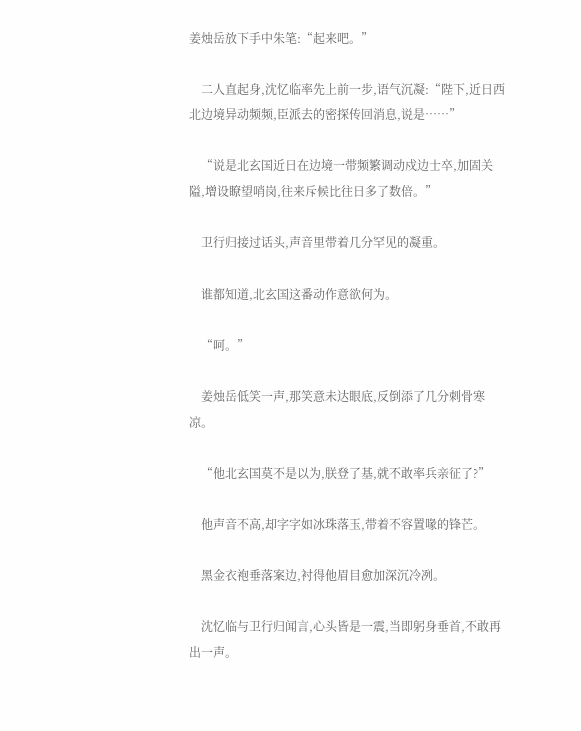姜烛岳放下手中朱笔:“起来吧。”

    二人直起身,沈忆临率先上前一步,语气沉凝:“陛下,近日西北边境异动频频,臣派去的密探传回消息,说是……”

    “说是北玄国近日在边境一带频繁调动戍边士卒,加固关隘,增设瞭望哨岗,往来斥候比往日多了数倍。”

    卫行归接过话头,声音里带着几分罕见的凝重。

    谁都知道,北玄国这番动作意欲何为。

    “呵。”

    姜烛岳低笑一声,那笑意未达眼底,反倒添了几分刺骨寒凉。

    “他北玄国莫不是以为,朕登了基,就不敢率兵亲征了?”

    他声音不高,却字字如冰珠落玉,带着不容置喙的锋芒。

    黑金衣袍垂落案边,衬得他眉目愈加深沉冷冽。

    沈忆临与卫行归闻言,心头皆是一震,当即躬身垂首,不敢再出一声。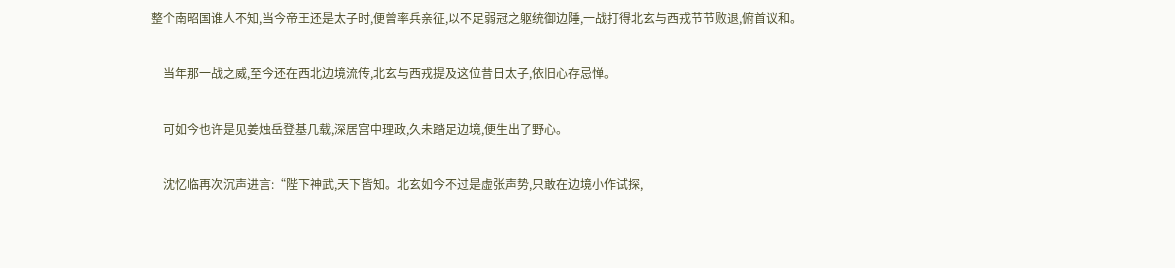整个南昭国谁人不知,当今帝王还是太子时,便曾率兵亲征,以不足弱冠之躯统御边陲,一战打得北玄与西戎节节败退,俯首议和。

    当年那一战之威,至今还在西北边境流传,北玄与西戎提及这位昔日太子,依旧心存忌惮。

    可如今也许是见姜烛岳登基几载,深居宫中理政,久未踏足边境,便生出了野心。

    沈忆临再次沉声进言:“陛下神武,天下皆知。北玄如今不过是虚张声势,只敢在边境小作试探,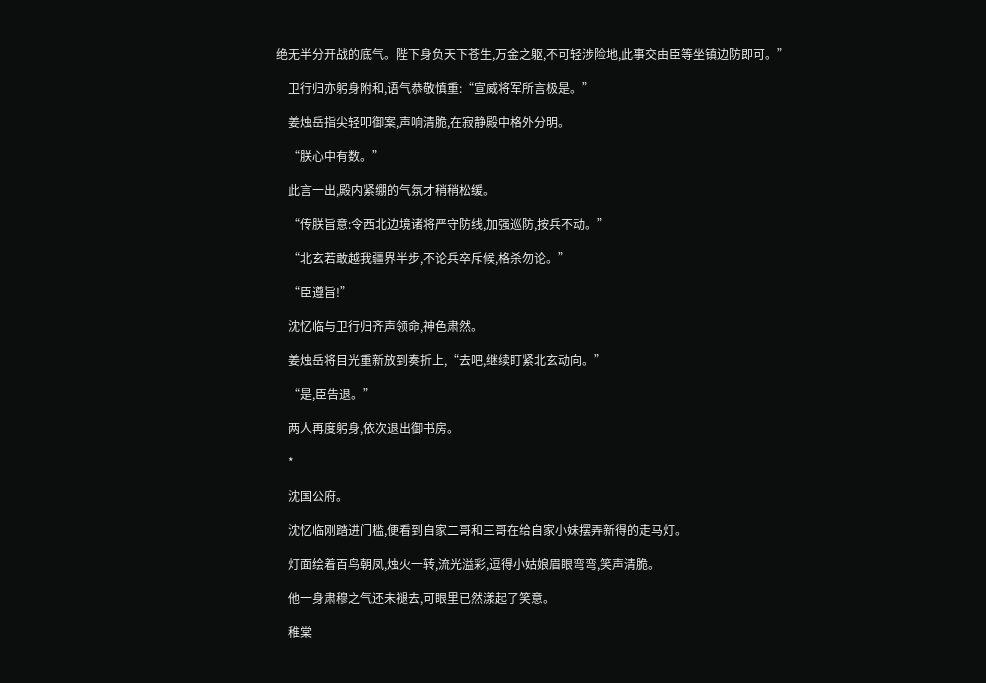绝无半分开战的底气。陛下身负天下苍生,万金之躯,不可轻涉险地,此事交由臣等坐镇边防即可。”

    卫行归亦躬身附和,语气恭敬慎重:“宣威将军所言极是。”

    姜烛岳指尖轻叩御案,声响清脆,在寂静殿中格外分明。

    “朕心中有数。”

    此言一出,殿内紧绷的气氛才稍稍松缓。

    “传朕旨意:令西北边境诸将严守防线,加强巡防,按兵不动。”

    “北玄若敢越我疆界半步,不论兵卒斥候,格杀勿论。”

    “臣遵旨!”

    沈忆临与卫行归齐声领命,神色肃然。

    姜烛岳将目光重新放到奏折上,“去吧,继续盯紧北玄动向。”

    “是,臣告退。”

    两人再度躬身,依次退出御书房。

    *

    沈国公府。

    沈忆临刚踏进门槛,便看到自家二哥和三哥在给自家小妹摆弄新得的走马灯。

    灯面绘着百鸟朝凤,烛火一转,流光溢彩,逗得小姑娘眉眼弯弯,笑声清脆。

    他一身肃穆之气还未褪去,可眼里已然漾起了笑意。

    稚棠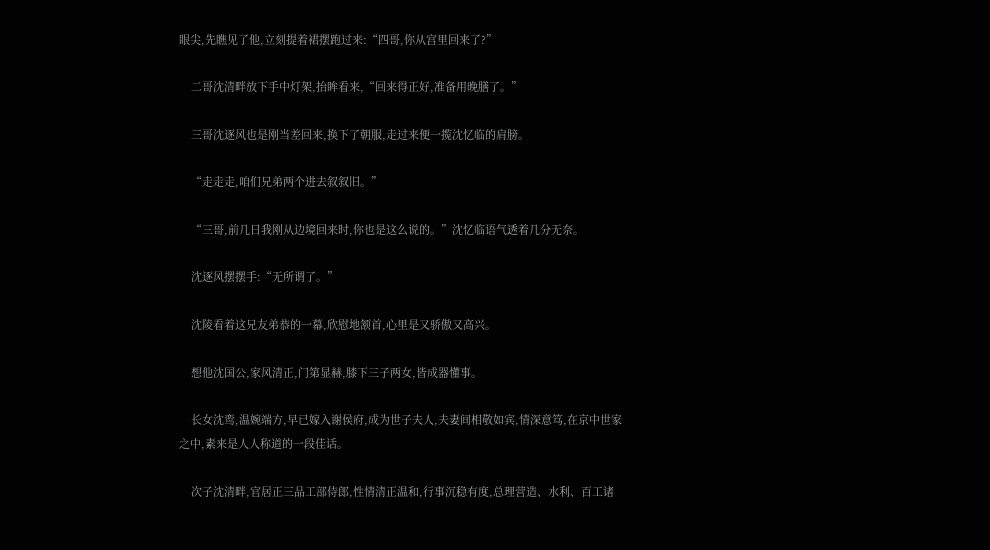眼尖,先瞧见了他,立刻提着裙摆跑过来:“四哥,你从宫里回来了?”

    二哥沈清畔放下手中灯架,抬眸看来,“回来得正好,准备用晚膳了。”

    三哥沈逐风也是刚当差回来,换下了朝服,走过来便一揽沈忆临的肩膀。

    “走走走,咱们兄弟两个进去叙叙旧。”

    “三哥,前几日我刚从边境回来时,你也是这么说的。”沈忆临语气透着几分无奈。

    沈逐风摆摆手:“无所谓了。”

    沈陵看着这兄友弟恭的一幕,欣慰地颔首,心里是又骄傲又高兴。

    想他沈国公,家风清正,门第显赫,膝下三子两女,皆成器懂事。

    长女沈鸾,温婉端方,早已嫁入谢侯府,成为世子夫人,夫妻间相敬如宾,情深意笃,在京中世家之中,素来是人人称道的一段佳话。

    次子沈清畔,官居正三品工部侍郎,性情清正温和,行事沉稳有度,总理营造、水利、百工诸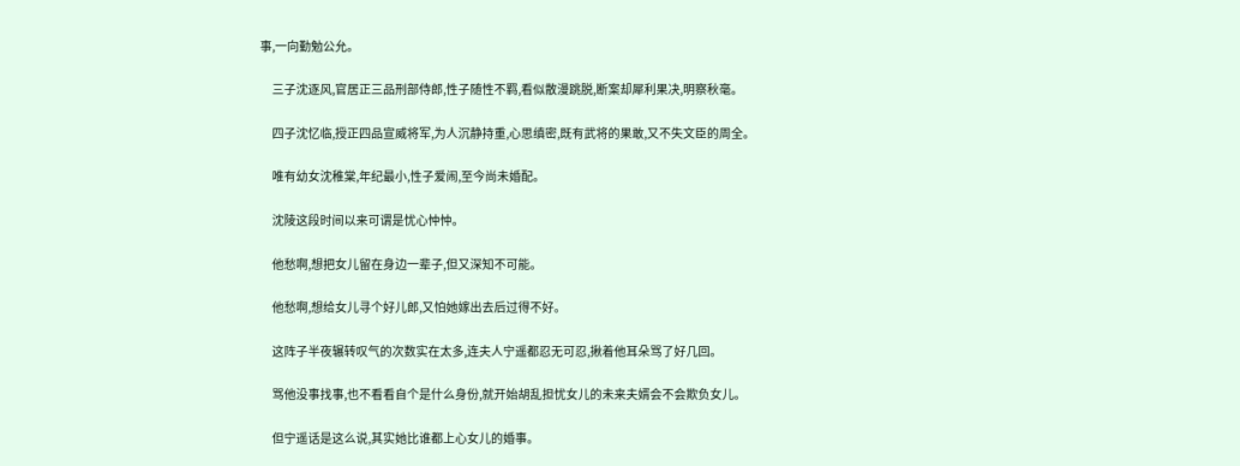事,一向勤勉公允。

    三子沈逐风,官居正三品刑部侍郎,性子随性不羁,看似散漫跳脱,断案却犀利果决,明察秋毫。

    四子沈忆临,授正四品宣威将军,为人沉静持重,心思缜密,既有武将的果敢,又不失文臣的周全。

    唯有幼女沈稚棠,年纪最小,性子爱闹,至今尚未婚配。

    沈陵这段时间以来可谓是忧心忡忡。

    他愁啊,想把女儿留在身边一辈子,但又深知不可能。

    他愁啊,想给女儿寻个好儿郎,又怕她嫁出去后过得不好。

    这阵子半夜辗转叹气的次数实在太多,连夫人宁遥都忍无可忍,揪着他耳朵骂了好几回。

    骂他没事找事,也不看看自个是什么身份,就开始胡乱担忧女儿的未来夫婿会不会欺负女儿。

    但宁遥话是这么说,其实她比谁都上心女儿的婚事。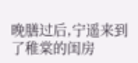晚膳过后,宁遥来到了稚棠的闺房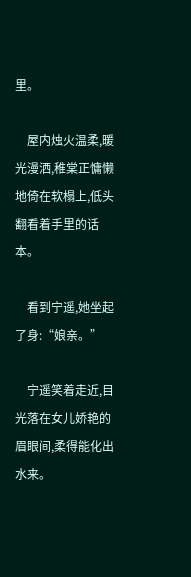里。

    屋内烛火温柔,暖光漫洒,稚棠正慵懒地倚在软榻上,低头翻看着手里的话本。

    看到宁遥,她坐起了身:“娘亲。”

    宁遥笑着走近,目光落在女儿娇艳的眉眼间,柔得能化出水来。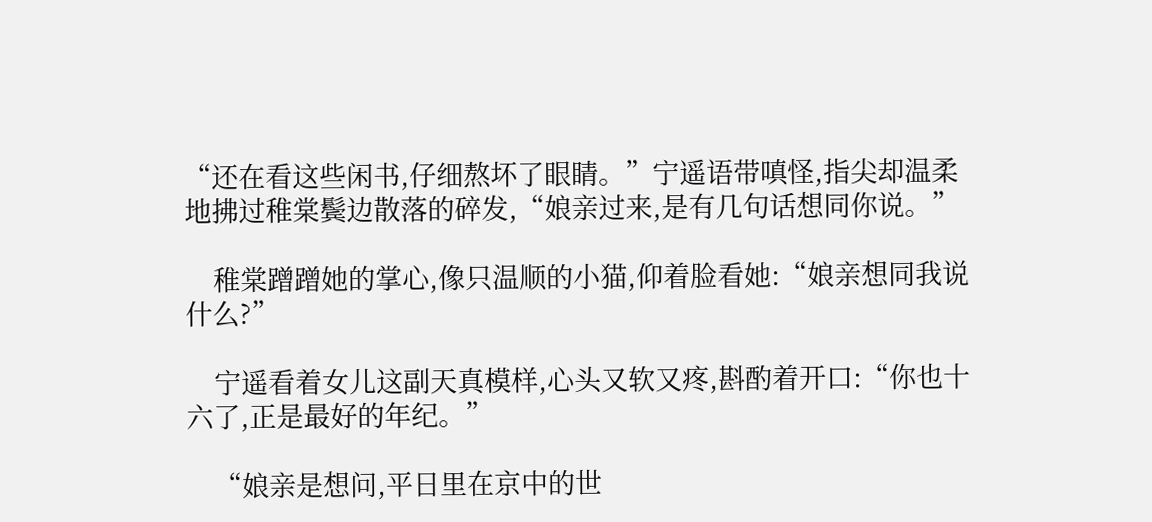“还在看这些闲书,仔细熬坏了眼睛。”宁遥语带嗔怪,指尖却温柔地拂过稚棠鬓边散落的碎发,“娘亲过来,是有几句话想同你说。”

    稚棠蹭蹭她的掌心,像只温顺的小猫,仰着脸看她:“娘亲想同我说什么?”

    宁遥看着女儿这副天真模样,心头又软又疼,斟酌着开口:“你也十六了,正是最好的年纪。”

    “娘亲是想问,平日里在京中的世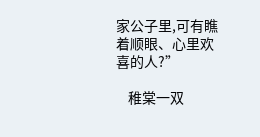家公子里,可有瞧着顺眼、心里欢喜的人?”

    稚棠一双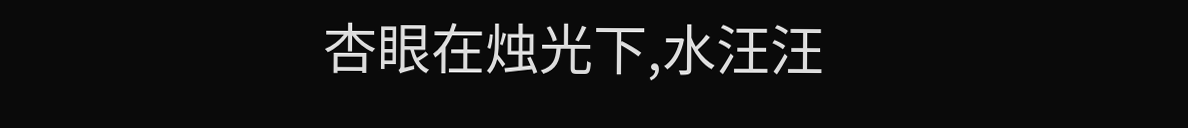杏眼在烛光下,水汪汪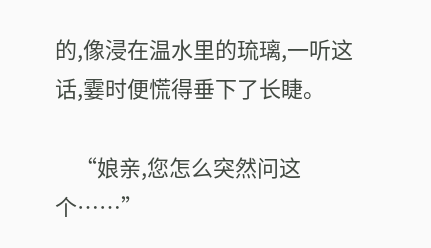的,像浸在温水里的琉璃,一听这话,霎时便慌得垂下了长睫。

    “娘亲,您怎么突然问这个……”